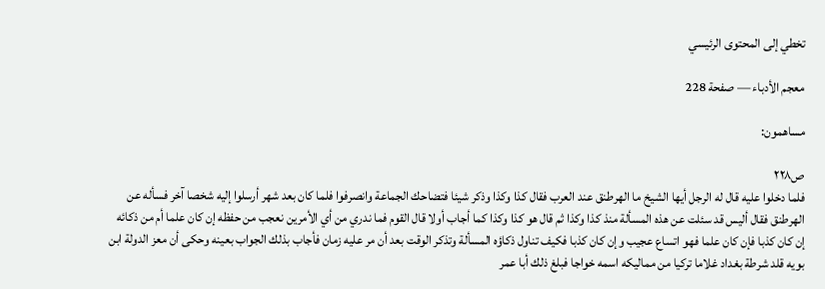تخطي إلى المحتوى الرئيسي

معجم الأدباء — صفحة 228

مساهمون:

ص٢٢٨
فلما دخلوا عليه قال له الرجل أيها الشيخ ما الهرطنق عند العرب فقال كذا وكذا وذكر شيئا فتضاحك الجماعة وانصرفوا فلما كان بعد شهر أرسلوا إليه شخصا آخر فسأله عن الهرطنق فقال أليس قد سئلت عن هذه المسألة منذ كذا وكذا ثم قال هو كذا وكذا كما أجاب أولا قال القوم فما ندري من أي الأمرين نعجب من حفظه إن كان علما أم من ذكائه إن كان كذبا فإن كان علما فهو اتساع عجيب وإن كان كذبا فكيف تناول ذكاؤه المسألة وتذكر الوقت بعد أن مر عليه زمان فأجاب بذلك الجواب بعينه وحكى أن معز الدولة ابن بويه قلد شرطة بغداد غلاما تركيا من مماليكه اسمه خواجا فبلغ ذلك أبا عمر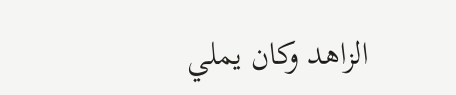الزاهد وكان يملي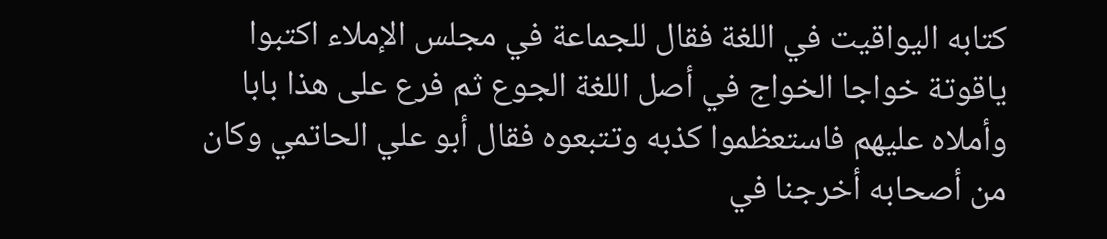كتابه اليواقيت في اللغة فقال للجماعة في مجلس الإملاء اكتبوا ياقوتة خواجا الخواج في أصل اللغة الجوع ثم فرع على هذا بابا وأملاه عليهم فاستعظموا كذبه وتتبعوه فقال أبو علي الحاتمي وكان من أصحابه أخرجنا في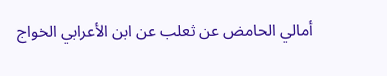أمالي الحامض عن ثعلب عن ابن الأعرابي الخواج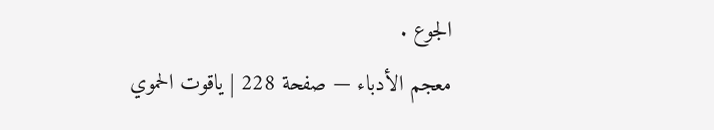الجوع .
معجم الأدباء — صفحة 228 | ياقوت الحموي